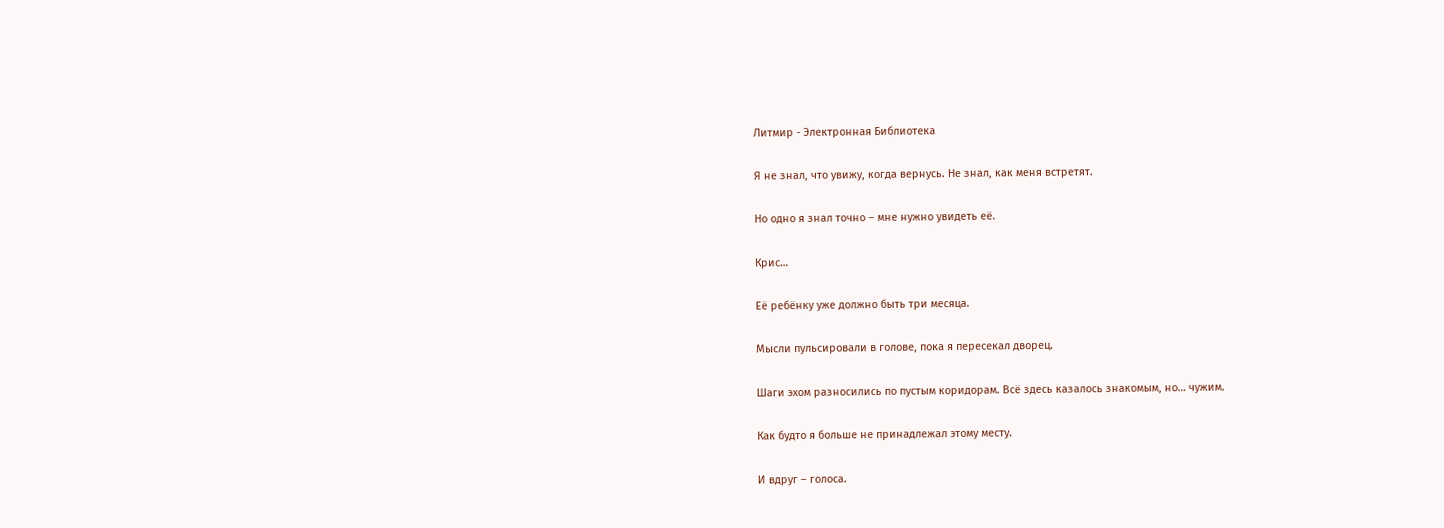Литмир - Электронная Библиотека

Я не знал, что увижу, когда вернусь. Не знал, как меня встретят.

Но одно я знал точно – мне нужно увидеть её.

Крис…

Её ребёнку уже должно быть три месяца.

Мысли пульсировали в голове, пока я пересекал дворец.

Шаги эхом разносились по пустым коридорам. Всё здесь казалось знакомым, но… чужим.

Как будто я больше не принадлежал этому месту.

И вдруг – голоса.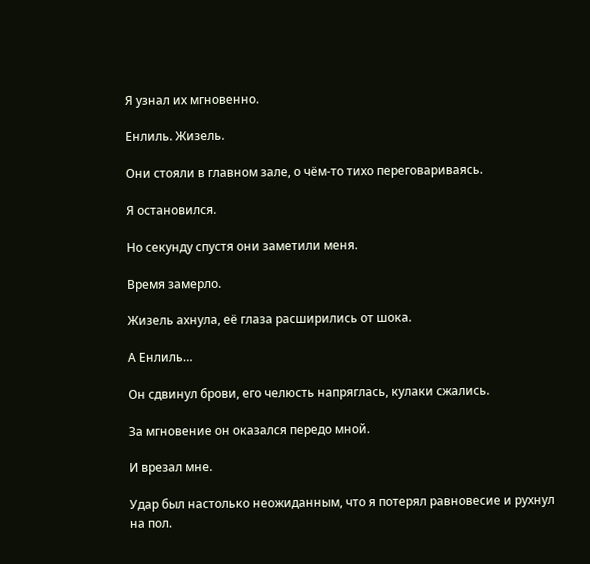Я узнал их мгновенно.

Енлиль. Жизель.

Они стояли в главном зале, о чём-то тихо переговариваясь.

Я остановился.

Но секунду спустя они заметили меня.

Время замерло.

Жизель ахнула, её глаза расширились от шока.

А Енлиль…

Он сдвинул брови, его челюсть напряглась, кулаки сжались.

За мгновение он оказался передо мной.

И врезал мне.

Удар был настолько неожиданным, что я потерял равновесие и рухнул на пол.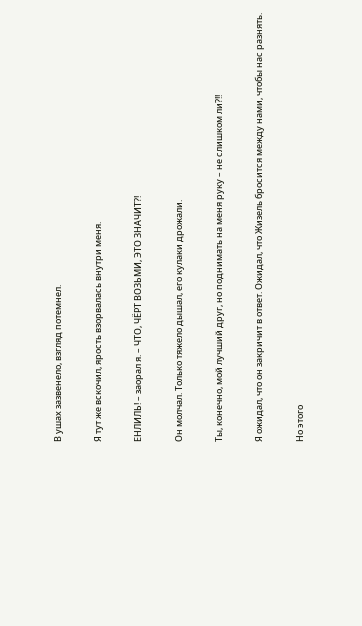В ушах зазвенело, взгляд потемнел.

Я тут же вскочил, ярость взорвалась внутри меня.

ЕНЛИЛЬ! – заорал я. – ЧТО, ЧЁРТ ВОЗЬМИ, ЭТО ЗНАЧИТ?!

Он молчал. Только тяжело дышал, его кулаки дрожали.

Ты, конечно, мой лучший друг, но поднимать на меня руку – не слишком ли?!!

Я ожидал, что он закричит в ответ. Ожидал, что Жизель бросится между нами, чтобы нас разнять.

Но этого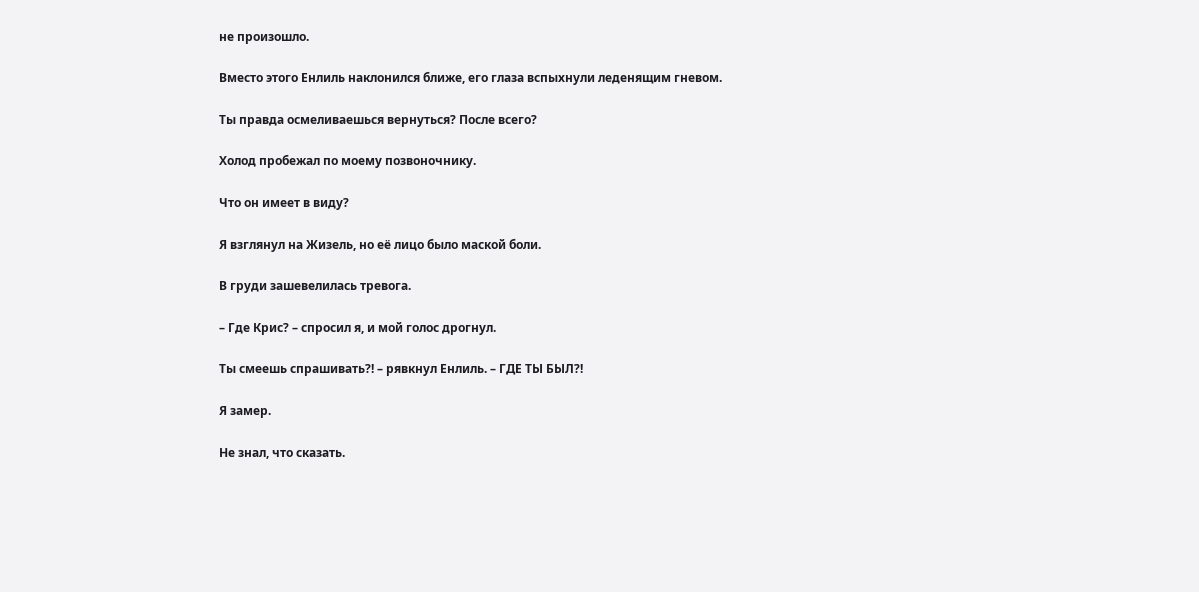не произошло.

Вместо этого Енлиль наклонился ближе, его глаза вспыхнули леденящим гневом.

Ты правда осмеливаешься вернуться? После всего?

Холод пробежал по моему позвоночнику.

Что он имеет в виду?

Я взглянул на Жизель, но её лицо было маской боли.

В груди зашевелилась тревога.

– Где Крис? – спросил я, и мой голос дрогнул.

Ты смеешь спрашивать?! – рявкнул Енлиль. – ГДЕ ТЫ БЫЛ?!

Я замер.

Не знал, что сказать.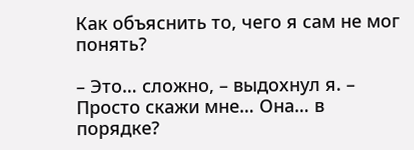Как объяснить то, чего я сам не мог понять?

– Это… сложно, – выдохнул я. – Просто скажи мне… Она… в порядке?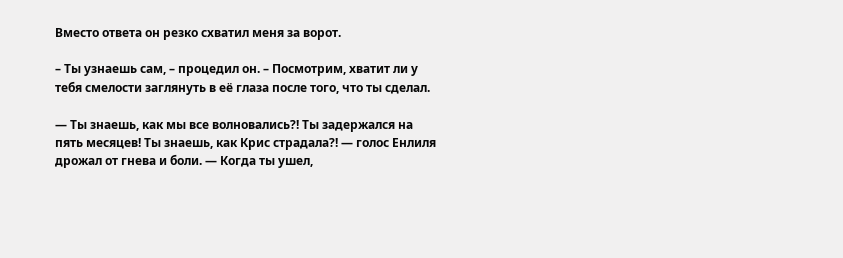Вместо ответа он резко схватил меня за ворот.

– Ты узнаешь сам, – процедил он. – Посмотрим, хватит ли у тебя смелости заглянуть в её глаза после того, что ты сделал.

— Ты знаешь, как мы все волновались?! Ты задержался на пять месяцев! Ты знаешь, как Крис страдала?! — голос Енлиля дрожал от гнева и боли. — Когда ты ушел,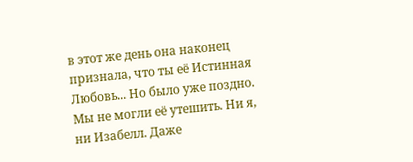в этот же день она наконец признала, что ты её Истинная Любовь... Но было уже поздно. Мы не могли её утешить. Ни я, ни Изабелл. Даже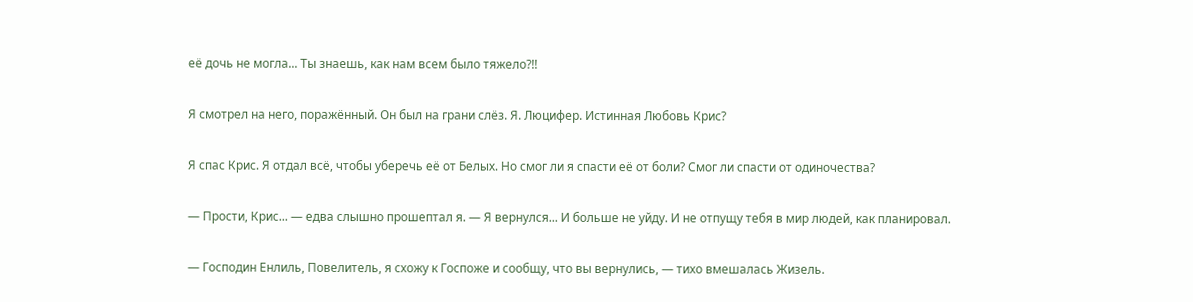её дочь не могла... Ты знаешь, как нам всем было тяжело?!!

Я смотрел на него, поражённый. Он был на грани слёз. Я. Люцифер. Истинная Любовь Крис?

Я спас Крис. Я отдал всё, чтобы уберечь её от Белых. Но смог ли я спасти её от боли? Смог ли спасти от одиночества?

— Прости, Крис... — едва слышно прошептал я. — Я вернулся... И больше не уйду. И не отпущу тебя в мир людей, как планировал.

— Господин Енлиль, Повелитель, я схожу к Госпоже и сообщу, что вы вернулись, — тихо вмешалась Жизель.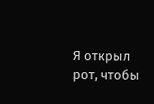Я открыл рот, чтобы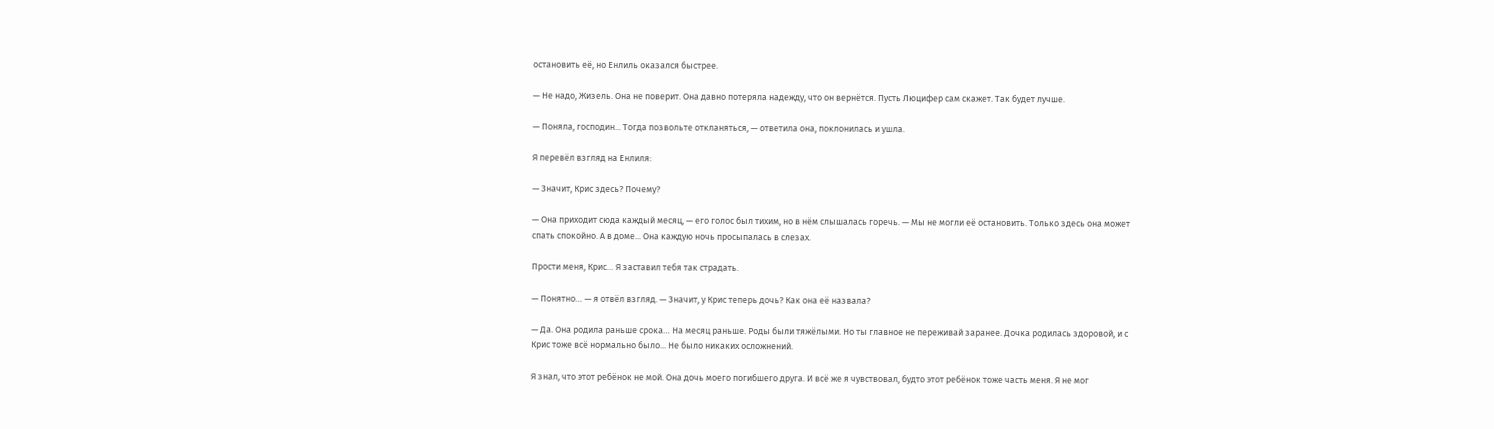остановить её, но Енлиль оказался быстрее.

— Не надо, Жизель. Она не поверит. Она давно потеряла надежду, что он вернётся. Пусть Люцифер сам скажет. Так будет лучше.

— Поняла, господин... Тогда позвольте откланяться, — ответила она, поклонилась и ушла.

Я перевёл взгляд на Енлиля:

— Значит, Крис здесь? Почему?

— Она приходит сюда каждый месяц, — его голос был тихим, но в нём слышалась горечь. — Мы не могли её остановить. Только здесь она может спать спокойно. А в доме... Она каждую ночь просыпалась в слезах.

Прости меня, Крис… Я заставил тебя так страдать.

— Понятно… — я отвёл взгляд. — Значит, у Крис теперь дочь? Как она её назвала?

— Да. Она родила раньше срока… На месяц раньше. Роды были тяжёлыми. Но ты главное не переживай заранее. Дочка родилась здоровой, и с Крис тоже всё нормально было... Не было никаких осложнений.

Я знал, что этот ребёнок не мой. Она дочь моего погибшего друга. И всё же я чувствовал, будто этот ребёнок тоже часть меня. Я не мог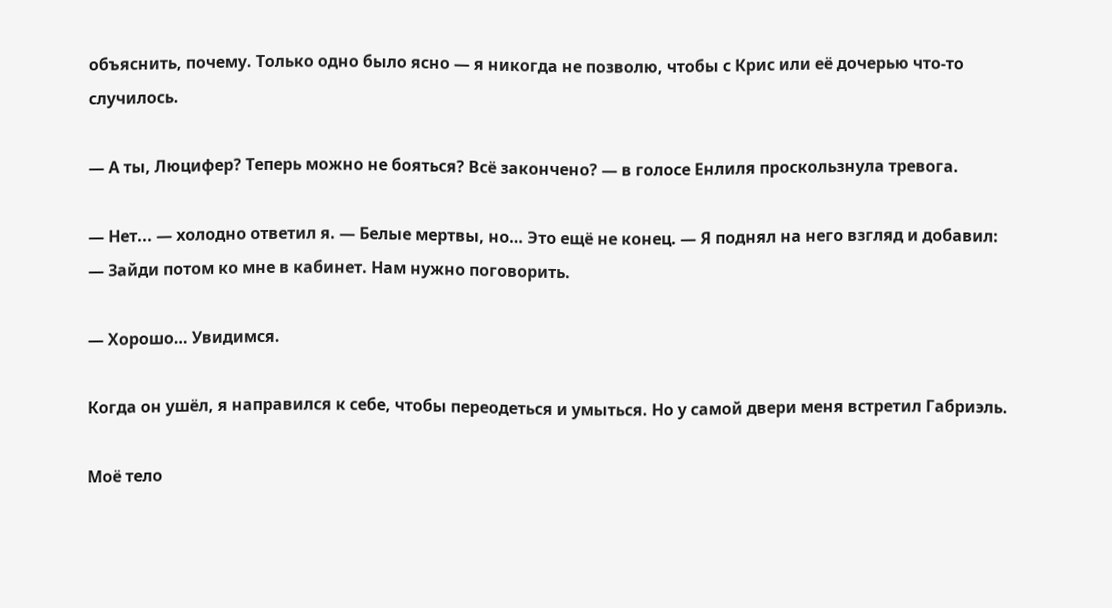объяснить, почему. Только одно было ясно — я никогда не позволю, чтобы с Крис или её дочерью что-то случилось.

— А ты, Люцифер? Теперь можно не бояться? Всё закончено? — в голосе Енлиля проскользнула тревога.

— Нет... — холодно ответил я. — Белые мертвы, но… Это ещё не конец. — Я поднял на него взгляд и добавил: — Зайди потом ко мне в кабинет. Нам нужно поговорить.

— Хорошо… Увидимся.

Когда он ушёл, я направился к себе, чтобы переодеться и умыться. Но у самой двери меня встретил Габриэль.

Моё тело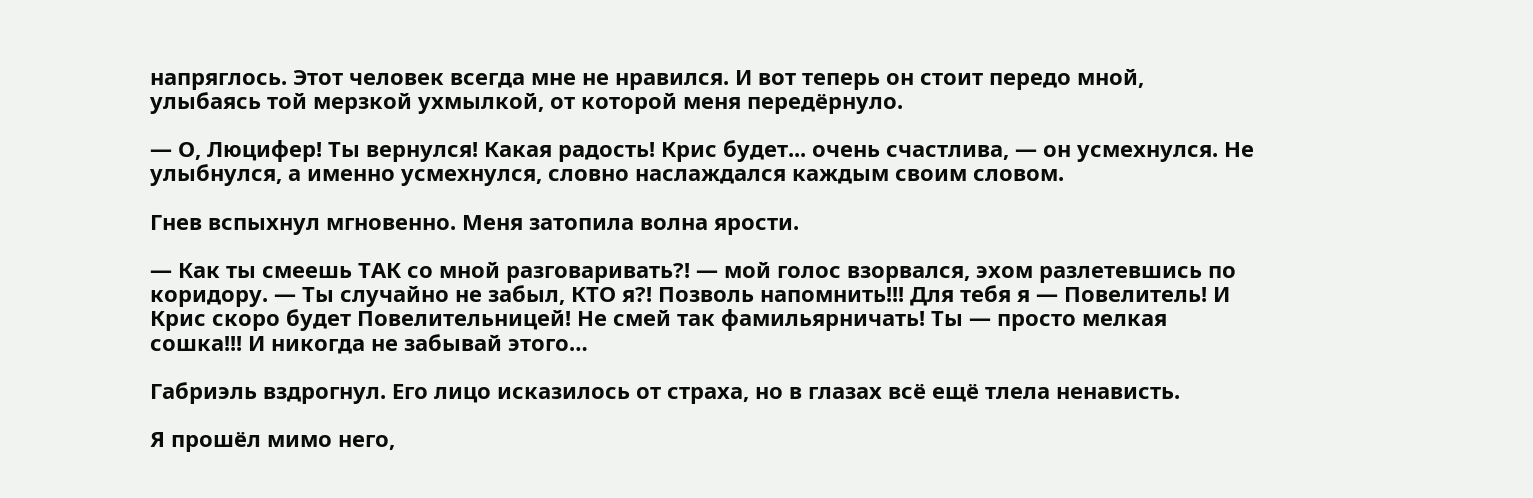напряглось. Этот человек всегда мне не нравился. И вот теперь он стоит передо мной, улыбаясь той мерзкой ухмылкой, от которой меня передёрнуло.

— О, Люцифер! Ты вернулся! Какая радость! Крис будет... очень счастлива, — он усмехнулся. Не улыбнулся, а именно усмехнулся, словно наслаждался каждым своим словом.

Гнев вспыхнул мгновенно. Меня затопила волна ярости.

— Как ты смеешь ТАК со мной разговаривать?! — мой голос взорвался, эхом разлетевшись по коридору. — Ты случайно не забыл, КТО я?! Позволь напомнить!!! Для тебя я — Повелитель! И Крис скоро будет Повелительницей! Не смей так фамильярничать! Ты — просто мелкая сошка!!! И никогда не забывай этого…

Габриэль вздрогнул. Его лицо исказилось от страха, но в глазах всё ещё тлела ненависть.

Я прошёл мимо него,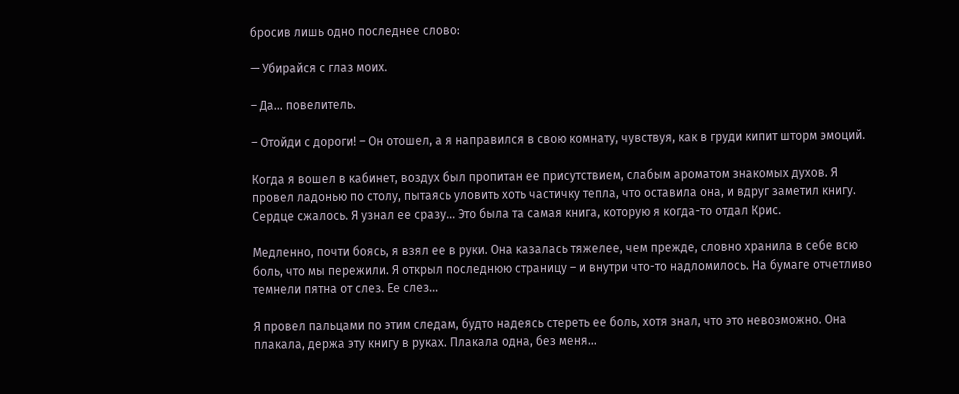бросив лишь одно последнее слово:

— Убирайся с глаз моих.

– Да… повелитель.

– Отойди с дороги! – Он отошел, а я направился в свою комнату, чувствуя, как в груди кипит шторм эмоций.

Когда я вошел в кабинет, воздух был пропитан ее присутствием, слабым ароматом знакомых духов. Я провел ладонью по столу, пытаясь уловить хоть частичку тепла, что оставила она, и вдруг заметил книгу. Сердце сжалось. Я узнал ее сразу… Это была та самая книга, которую я когда-то отдал Крис.

Медленно, почти боясь, я взял ее в руки. Она казалась тяжелее, чем прежде, словно хранила в себе всю боль, что мы пережили. Я открыл последнюю страницу – и внутри что-то надломилось. На бумаге отчетливо темнели пятна от слез. Ее слез…

Я провел пальцами по этим следам, будто надеясь стереть ее боль, хотя знал, что это невозможно. Она плакала, держа эту книгу в руках. Плакала одна, без меня…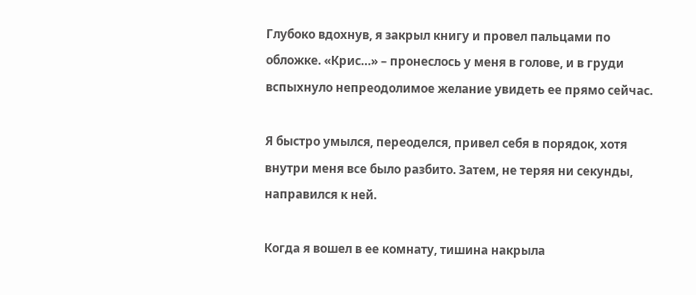Глубоко вдохнув, я закрыл книгу и провел пальцами по обложке. «Крис…» – пронеслось у меня в голове, и в груди вспыхнуло непреодолимое желание увидеть ее прямо сейчас.

Я быстро умылся, переоделся, привел себя в порядок, хотя внутри меня все было разбито. Затем, не теряя ни секунды, направился к ней.

Когда я вошел в ее комнату, тишина накрыла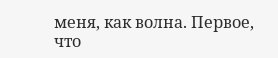меня, как волна. Первое, что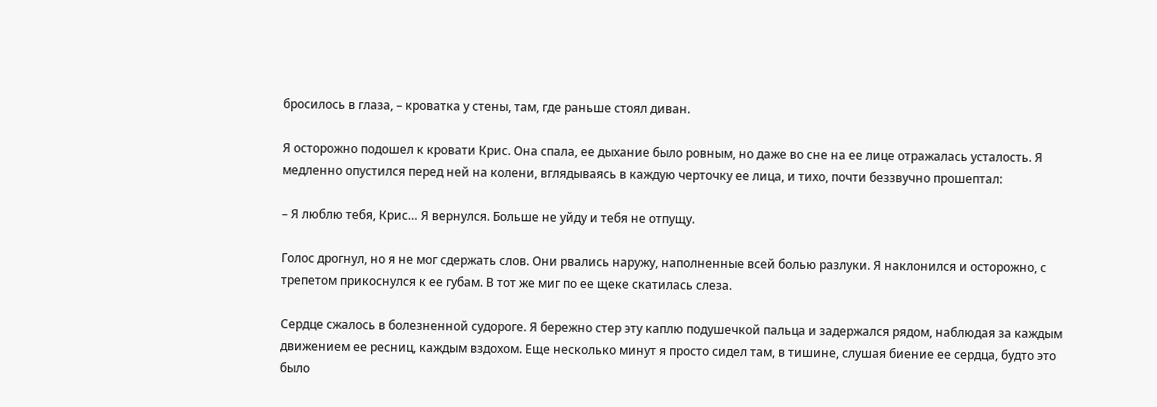бросилось в глаза, – кроватка у стены, там, где раньше стоял диван.

Я осторожно подошел к кровати Крис. Она спала, ее дыхание было ровным, но даже во сне на ее лице отражалась усталость. Я медленно опустился перед ней на колени, вглядываясь в каждую черточку ее лица, и тихо, почти беззвучно прошептал:

– Я люблю тебя, Крис… Я вернулся. Больше не уйду и тебя не отпущу.

Голос дрогнул, но я не мог сдержать слов. Они рвались наружу, наполненные всей болью разлуки. Я наклонился и осторожно, с трепетом прикоснулся к ее губам. В тот же миг по ее щеке скатилась слеза.

Сердце сжалось в болезненной судороге. Я бережно стер эту каплю подушечкой пальца и задержался рядом, наблюдая за каждым движением ее ресниц, каждым вздохом. Еще несколько минут я просто сидел там, в тишине, слушая биение ее сердца, будто это было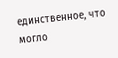единственное, что могло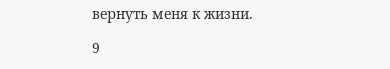вернуть меня к жизни.

9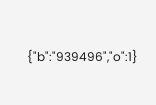{"b":"939496","o":1}